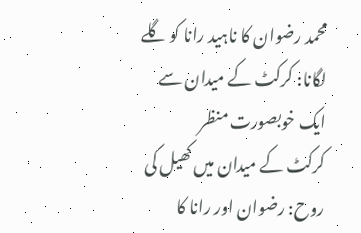محمد رضوان کا ناہید رانا کو گلے لگانا: کرکٹ کے میدان سے ایک خوبصورت منظر
کرکٹ کے میدان میں کھیل کی روح: رضوان اور رانا کا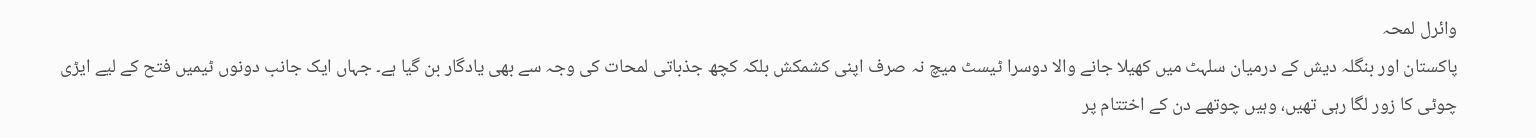وائرل لمحہ
پاکستان اور بنگلہ دیش کے درمیان سلہٹ میں کھیلا جانے والا دوسرا ٹیسٹ میچ نہ صرف اپنی کشمکش بلکہ کچھ جذباتی لمحات کی وجہ سے بھی یادگار بن گیا ہے۔ جہاں ایک جانب دونوں ٹیمیں فتح کے لیے ایڑی چوٹی کا زور لگا رہی تھیں، وہیں چوتھے دن کے اختتام پر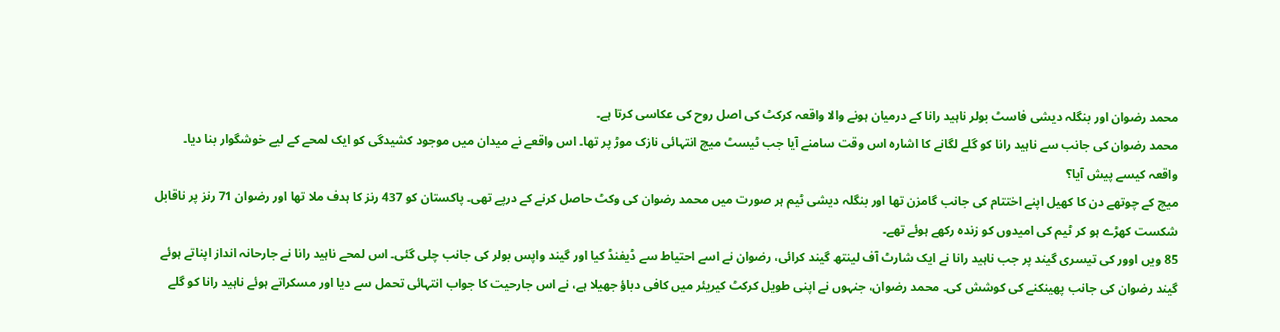محمد رضوان اور بنگلہ دیشی فاسٹ بولر ناہید رانا کے درمیان ہونے والا واقعہ کرکٹ کی اصل روح کی عکاسی کرتا ہے۔
محمد رضوان کی جانب سے ناہید رانا کو گلے لگانے کا اشارہ اس وقت سامنے آیا جب ٹیسٹ میچ انتہائی نازک موڑ پر تھا۔ اس واقعے نے میدان میں موجود کشیدگی کو ایک لمحے کے لیے خوشگوار بنا دیا۔
واقعہ کیسے پیش آیا؟
میچ کے چوتھے دن کا کھیل اپنے اختتام کی جانب گامزن تھا اور بنگلہ دیشی ٹیم ہر صورت میں محمد رضوان کی وکٹ حاصل کرنے کے درپے تھی۔ پاکستان کو 437 رنز کا ہدف ملا تھا اور رضوان 71 رنز پر ناقابل شکست کھڑے ہو کر ٹیم کی امیدوں کو زندہ رکھے ہوئے تھے۔
85 ویں اوور کی تیسری گیند پر جب ناہید رانا نے ایک شارٹ آف لینتھ گیند کرائی، رضوان نے اسے احتیاط سے ڈیفنڈ کیا اور گیند واپس بولر کی جانب چلی گئی۔ اس لمحے ناہید رانا نے جارحانہ انداز اپناتے ہوئے گیند رضوان کی جانب پھینکنے کی کوشش کی۔ محمد رضوان، جنہوں نے اپنی طویل کرکٹ کیریئر میں کافی دباؤ جھیلا ہے، نے اس جارحیت کا جواب انتہائی تحمل سے دیا اور مسکراتے ہوئے ناہید رانا کو گلے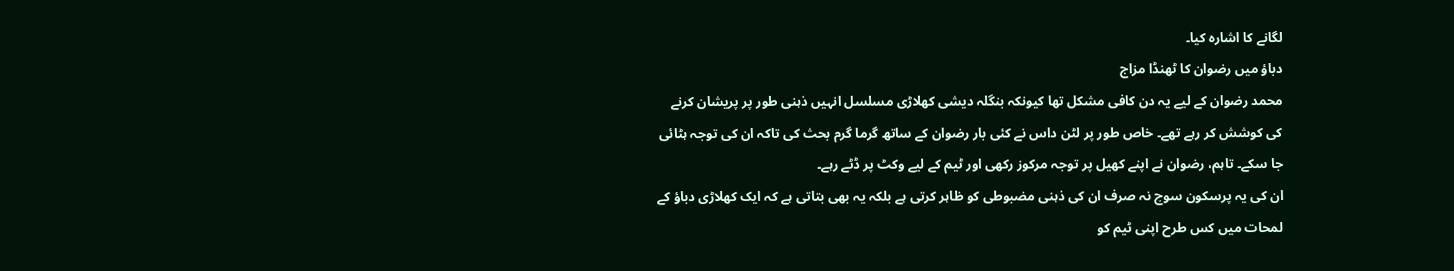لگانے کا اشارہ کیا۔
دباؤ میں رضوان کا ٹھنڈا مزاج
محمد رضوان کے لیے یہ دن کافی مشکل تھا کیونکہ بنگلہ دیشی کھلاڑی مسلسل انہیں ذہنی طور پر پریشان کرنے کی کوشش کر رہے تھے۔ خاص طور پر لٹن داس نے کئی بار رضوان کے ساتھ گرما گرم بحث کی تاکہ ان کی توجہ ہٹائی جا سکے۔ تاہم، رضوان نے اپنے کھیل پر توجہ مرکوز رکھی اور ٹیم کے لیے وکٹ پر ڈٹے رہے۔
ان کی یہ پرسکون سوچ نہ صرف ان کی ذہنی مضبوطی کو ظاہر کرتی ہے بلکہ یہ بھی بتاتی ہے کہ ایک کھلاڑی دباؤ کے لمحات میں کس طرح اپنی ٹیم کو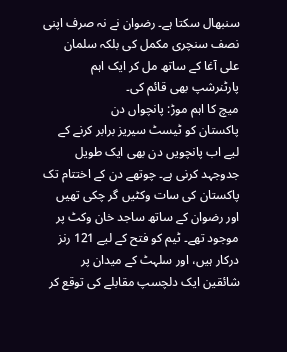سنبھال سکتا ہے۔ رضوان نے نہ صرف اپنی نصف سنچری مکمل کی بلکہ سلمان علی آغا کے ساتھ مل کر ایک اہم پارٹنرشپ بھی قائم کی۔
میچ کا اہم موڑ: پانچواں دن
پاکستان کو ٹیسٹ سیریز برابر کرنے کے لیے اب پانچویں دن بھی ایک طویل جدوجہد کرنی ہے۔ چوتھے دن کے اختتام تک پاکستان کی سات وکٹیں گر چکی تھیں اور رضوان کے ساتھ ساجد خان وکٹ پر موجود تھے۔ ٹیم کو فتح کے لیے 121 رنز درکار ہیں، اور سلہٹ کے میدان پر شائقین ایک دلچسپ مقابلے کی توقع کر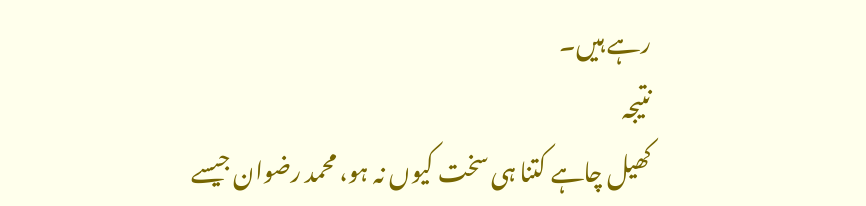رہے ہیں۔
نتیجہ
کھیل چاہے کتنا ہی سخت کیوں نہ ہو، محمد رضوان جیسے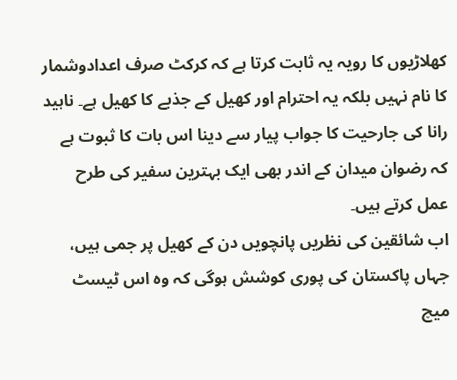کھلاڑیوں کا رویہ یہ ثابت کرتا ہے کہ کرکٹ صرف اعدادوشمار کا نام نہیں بلکہ یہ احترام اور کھیل کے جذبے کا کھیل ہے۔ ناہید رانا کی جارحیت کا جواب پیار سے دینا اس بات کا ثبوت ہے کہ رضوان میدان کے اندر بھی ایک بہترین سفیر کی طرح عمل کرتے ہیں۔
اب شائقین کی نظریں پانچویں دن کے کھیل پر جمی ہیں، جہاں پاکستان کی پوری کوشش ہوگی کہ وہ اس ٹیسٹ میچ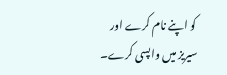کو اپنے نام کرے اور سیریز میں واپسی کرے۔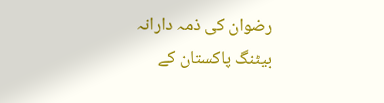رضوان کی ذمہ دارانہ بیٹنگ پاکستان کے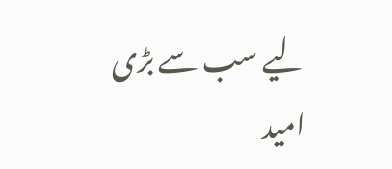لیے سب سے بڑی امید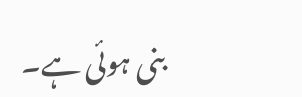بنی ہوئی ہے۔